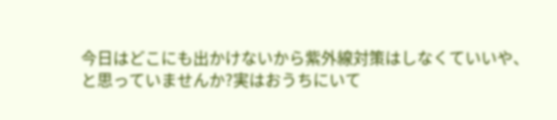今日はどこにも出かけないから紫外線対策はしなくていいや、と思っていませんか?実はおうちにいて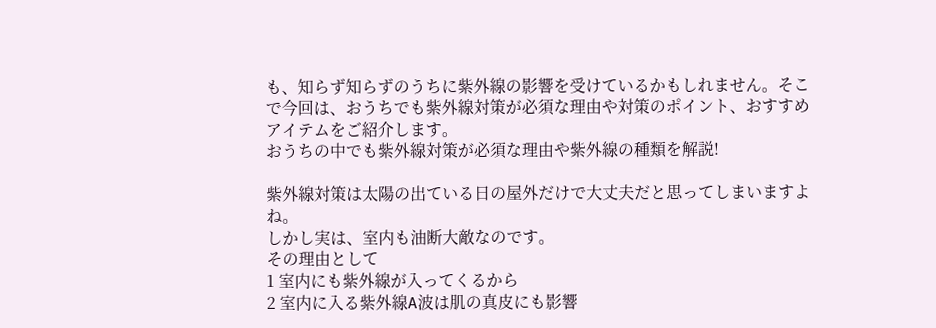も、知らず知らずのうちに紫外線の影響を受けているかもしれません。そこで今回は、おうちでも紫外線対策が必須な理由や対策のポイント、おすすめアイテムをご紹介します。
おうちの中でも紫外線対策が必須な理由や紫外線の種類を解説!

紫外線対策は太陽の出ている日の屋外だけで大丈夫だと思ってしまいますよね。
しかし実は、室内も油断大敵なのです。
その理由として
1 室内にも紫外線が入ってくるから
2 室内に入る紫外線A波は肌の真皮にも影響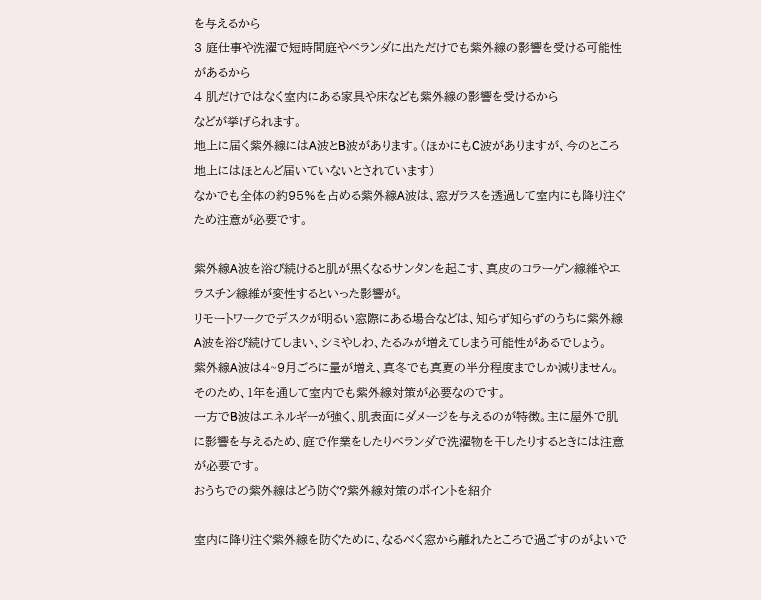を与えるから
3 庭仕事や洗濯で短時間庭やベランダに出ただけでも紫外線の影響を受ける可能性があるから
4 肌だけではなく室内にある家具や床なども紫外線の影響を受けるから
などが挙げられます。
地上に届く紫外線にはA波とB波があります。(ほかにもC波がありますが、今のところ地上にはほとんど届いていないとされています)
なかでも全体の約95%を占める紫外線A波は、窓ガラスを透過して室内にも降り注ぐため注意が必要です。

紫外線A波を浴び続けると肌が黒くなるサンタンを起こす、真皮のコラーゲン線維やエラスチン線維が変性するといった影響が。
リモートワークでデスクが明るい窓際にある場合などは、知らず知らずのうちに紫外線A波を浴び続けてしまい、シミやしわ、たるみが増えてしまう可能性があるでしょう。
紫外線A波は4~9月ごろに量が増え、真冬でも真夏の半分程度までしか減りません。そのため、1年を通して室内でも紫外線対策が必要なのです。
一方でB波はエネルギーが強く、肌表面にダメージを与えるのが特徴。主に屋外で肌に影響を与えるため、庭で作業をしたりベランダで洗濯物を干したりするときには注意が必要です。
おうちでの紫外線はどう防ぐ?紫外線対策のポイントを紹介

室内に降り注ぐ紫外線を防ぐために、なるべく窓から離れたところで過ごすのがよいで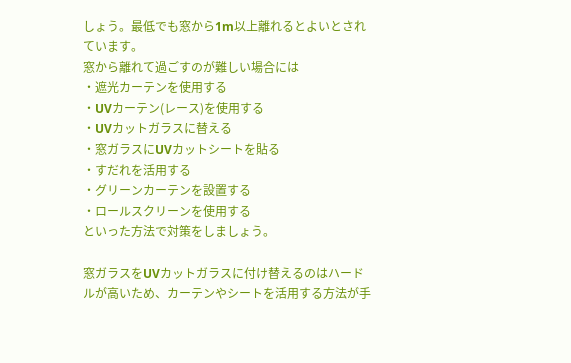しょう。最低でも窓から1m以上離れるとよいとされています。
窓から離れて過ごすのが難しい場合には
・遮光カーテンを使用する
・UVカーテン(レース)を使用する
・UVカットガラスに替える
・窓ガラスにUVカットシートを貼る
・すだれを活用する
・グリーンカーテンを設置する
・ロールスクリーンを使用する
といった方法で対策をしましょう。

窓ガラスをUVカットガラスに付け替えるのはハードルが高いため、カーテンやシートを活用する方法が手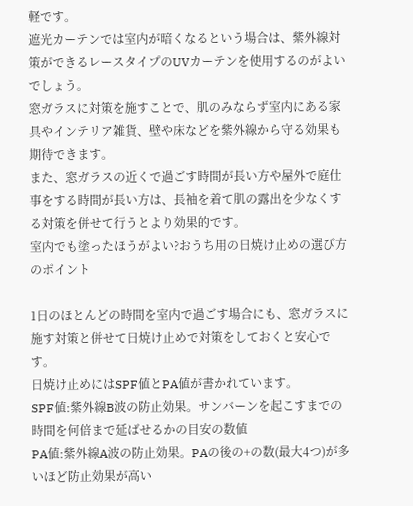軽です。
遮光カーテンでは室内が暗くなるという場合は、紫外線対策ができるレースタイプのUVカーテンを使用するのがよいでしょう。
窓ガラスに対策を施すことで、肌のみならず室内にある家具やインテリア雑貨、壁や床などを紫外線から守る効果も期待できます。
また、窓ガラスの近くで過ごす時間が長い方や屋外で庭仕事をする時間が長い方は、長袖を着て肌の露出を少なくする対策を併せて行うとより効果的です。
室内でも塗ったほうがよい?おうち用の日焼け止めの選び方のポイント

1日のほとんどの時間を室内で過ごす場合にも、窓ガラスに施す対策と併せて日焼け止めで対策をしておくと安心です。
日焼け止めにはSPF値とPA値が書かれています。
SPF値:紫外線B波の防止効果。サンバーンを起こすまでの時間を何倍まで延ばせるかの目安の数値
PA値:紫外線A波の防止効果。PAの後の+の数(最大4つ)が多いほど防止効果が高い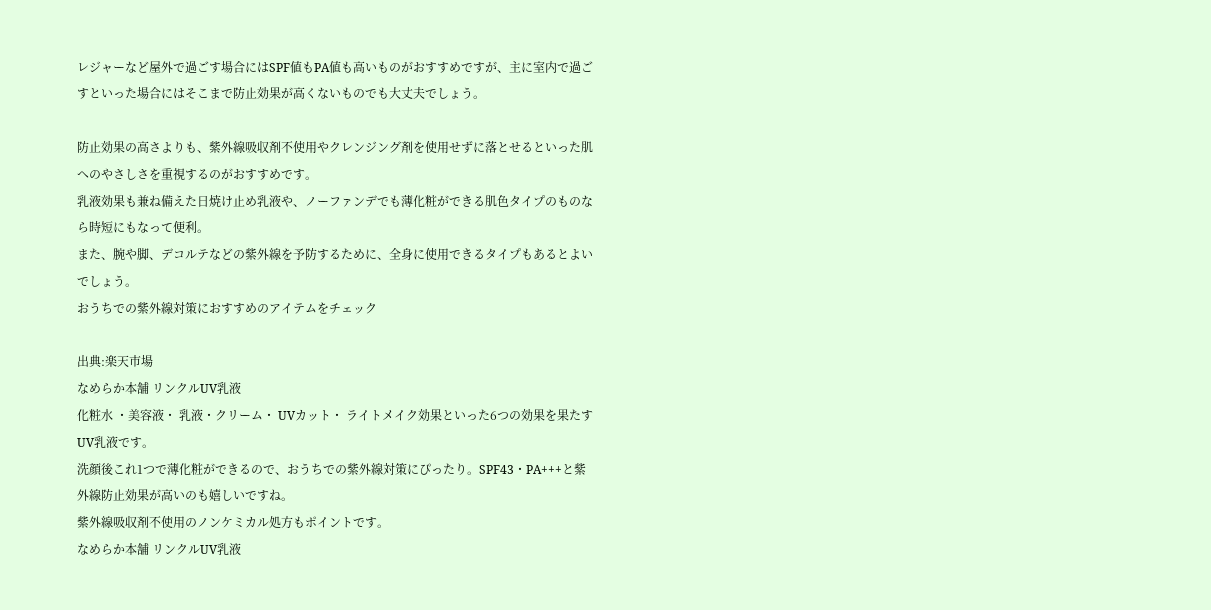レジャーなど屋外で過ごす場合にはSPF値もPA値も高いものがおすすめですが、主に室内で過ごすといった場合にはそこまで防止効果が高くないものでも大丈夫でしょう。

防止効果の高さよりも、紫外線吸収剤不使用やクレンジング剤を使用せずに落とせるといった肌へのやさしさを重視するのがおすすめです。
乳液効果も兼ね備えた日焼け止め乳液や、ノーファンデでも薄化粧ができる肌色タイプのものなら時短にもなって便利。
また、腕や脚、デコルテなどの紫外線を予防するために、全身に使用できるタイプもあるとよいでしょう。
おうちでの紫外線対策におすすめのアイテムをチェック

出典:楽天市場
なめらか本舗 リンクルUV乳液
化粧水 ・美容液・ 乳液・クリーム・ UVカット・ ライトメイク効果といった6つの効果を果たすUV乳液です。
洗顔後これ1つで薄化粧ができるので、おうちでの紫外線対策にぴったり。SPF43・PA+++と紫外線防止効果が高いのも嬉しいですね。
紫外線吸収剤不使用のノンケミカル処方もポイントです。
なめらか本舗 リンクルUV乳液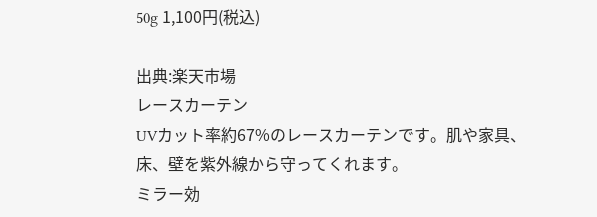50g 1,100円(税込)

出典:楽天市場
レースカーテン
UVカット率約67%のレースカーテンです。肌や家具、床、壁を紫外線から守ってくれます。
ミラー効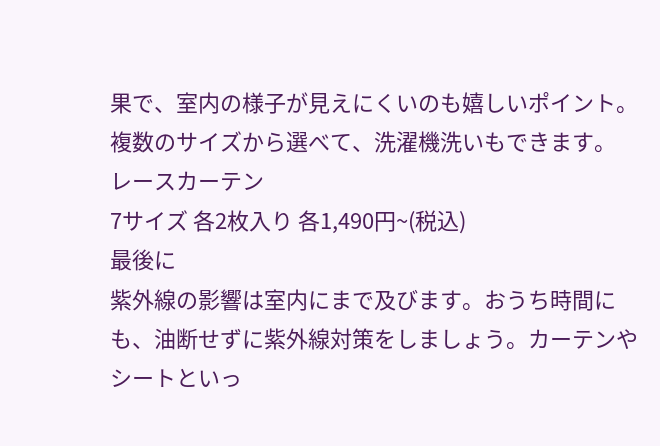果で、室内の様子が見えにくいのも嬉しいポイント。複数のサイズから選べて、洗濯機洗いもできます。
レースカーテン
7サイズ 各2枚入り 各1,490円~(税込)
最後に
紫外線の影響は室内にまで及びます。おうち時間にも、油断せずに紫外線対策をしましょう。カーテンやシートといっ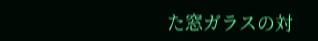た窓ガラスの対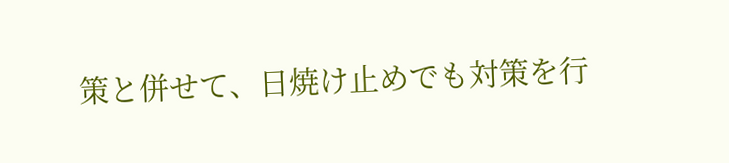策と併せて、日焼け止めでも対策を行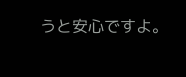うと安心ですよ。